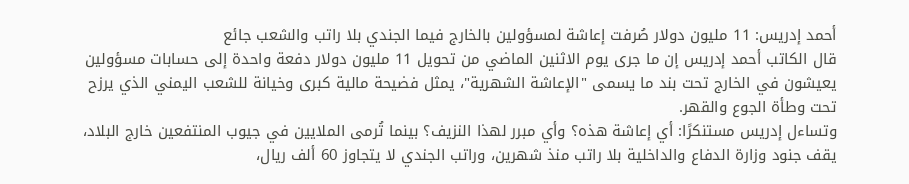أحمد إدريس: 11 مليون دولار صُرفت إعاشة لمسؤولين بالخارج فيما الجندي بلا راتب والشعب جائع
قال الكاتب أحمد إدريس إن ما جرى يوم الاثنين الماضي من تحويل 11 مليون دولار دفعة واحدة إلى حسابات مسؤولين يعيشون في الخارج تحت بند ما يسمى "الإعاشة الشهرية"، يمثل فضيحة مالية كبرى وخيانة للشعب اليمني الذي يرزح تحت وطأة الجوع والقهر.
وتساءل إدريس مستنكرًا: أي إعاشة هذه؟ وأي مبرر لهذا النزيف؟ بينما تُرمى الملايين في جيوب المنتفعين خارج البلاد، يقف جنود وزارة الدفاع والداخلية بلا راتب منذ شهرين، وراتب الجندي لا يتجاوز 60 ألف ريال،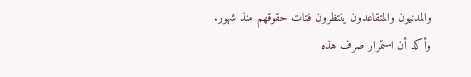والمدنيون والمتقاعدون ينتظرون فتات حقوقهم منذ شهور.
وأكد أن استمرار صرف هذه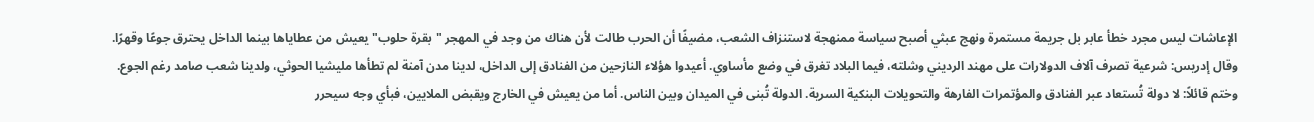الإعاشات ليس مجرد خطأ عابر بل جريمة مستمرة ونهج عبثي أصبح سياسة ممنهجة لاستنزاف الشعب، مضيفًا أن الحرب طالت لأن هناك من وجد في المهجر "بقرة حلوب" يعيش من عطاياها بينما الداخل يحترق جوعًا وقهرًا.
وقال إدريس: شرعية تصرف آلاف الدولارات على مهند الرديني وشلته، فيما البلاد تغرق في وضع مأساوي. أعيدوا هؤلاء النازحين من الفنادق إلى الداخل، لدينا مدن آمنة لم تطأها مليشيا الحوثي، ولدينا شعب صامد رغم الجوع.
وختم قائلاً: لا دولة تُستعاد عبر الفنادق والمؤتمرات الفارهة والتحويلات البنكية السرية. الدولة تُبنى في الميدان وبين الناس. أما من يعيش في الخارج ويقبض الملايين، فبأي وجه سيحرر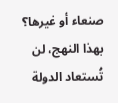صنعاء أو غيرها؟ بهذا النهج، لن تُستعاد الدولة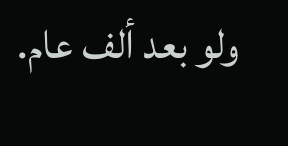ولو بعد ألف عام.